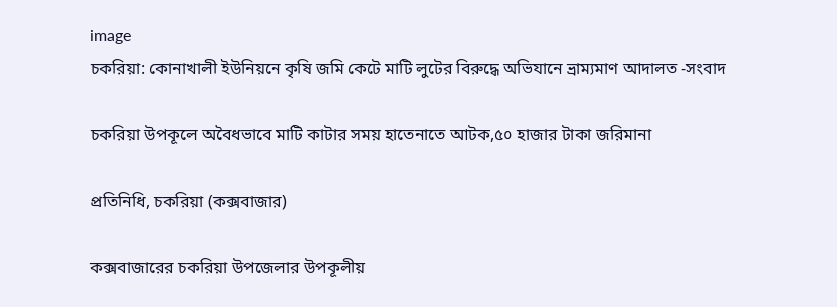image
চকরিয়া: কোনাখালী ইউনিয়নে কৃষি জমি কেটে মাটি লুটের বিরুদ্ধে অভিযানে ভ্রাম্যমাণ আদালত -সংবাদ

চকরিয়া উপকূলে অবৈধভাবে মাটি কাটার সময় হাতেনাতে আটক,৫০ হাজার টাকা জরিমানা

প্রতিনিধি, চকরিয়া (কক্সবাজার)

কক্সবাজারের চকরিয়া উপজেলার উপকূলীয়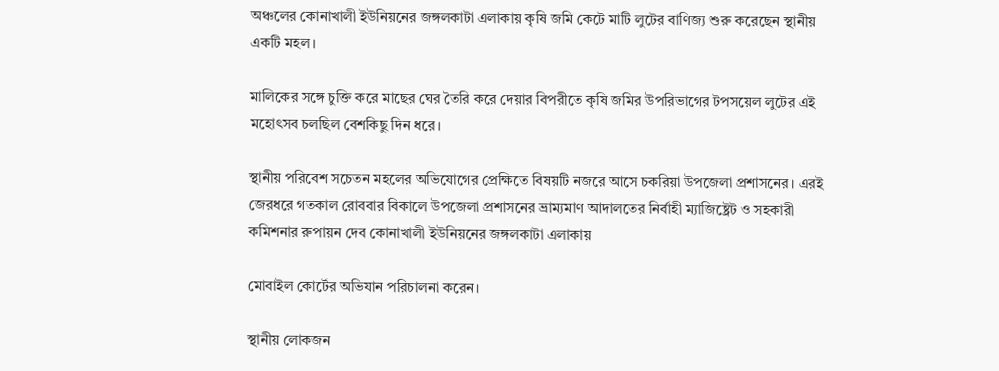অঞ্চলের কোনাখালী ইউনিয়নের জঙ্গলকাটা এলাকায় কৃষি জমি কেটে মাটি লুটের বাণিজ্য শুরু করেছেন স্থানীয় একটি মহল।

মালিকের সঙ্গে চুক্তি করে মাছের ঘের তৈরি করে দেয়ার বিপরীতে কৃষি জমির উপরিভাগের টপসয়েল লুটের এই মহোৎসব চলছিল বেশকিছু দিন ধরে।

স্থানীয় পরিবেশ সচেতন মহলের অভিযোগের প্রেক্ষিতে বিষয়টি নজরে আসে চকরিয়া উপজেলা প্রশাসনের। এরই জেরধরে গতকাল রোববার বিকালে উপজেলা প্রশাসনের ভ্রাম্যমাণ আদালতের নির্বাহী ম্যাজিষ্ট্রেট ও সহকারী কমিশনার রুপায়ন দেব কোনাখালী ইউনিয়নের জঙ্গলকাটা এলাকায়

মোবাইল কোর্টের অভিযান পরিচালনা করেন।

স্থানীয় লোকজন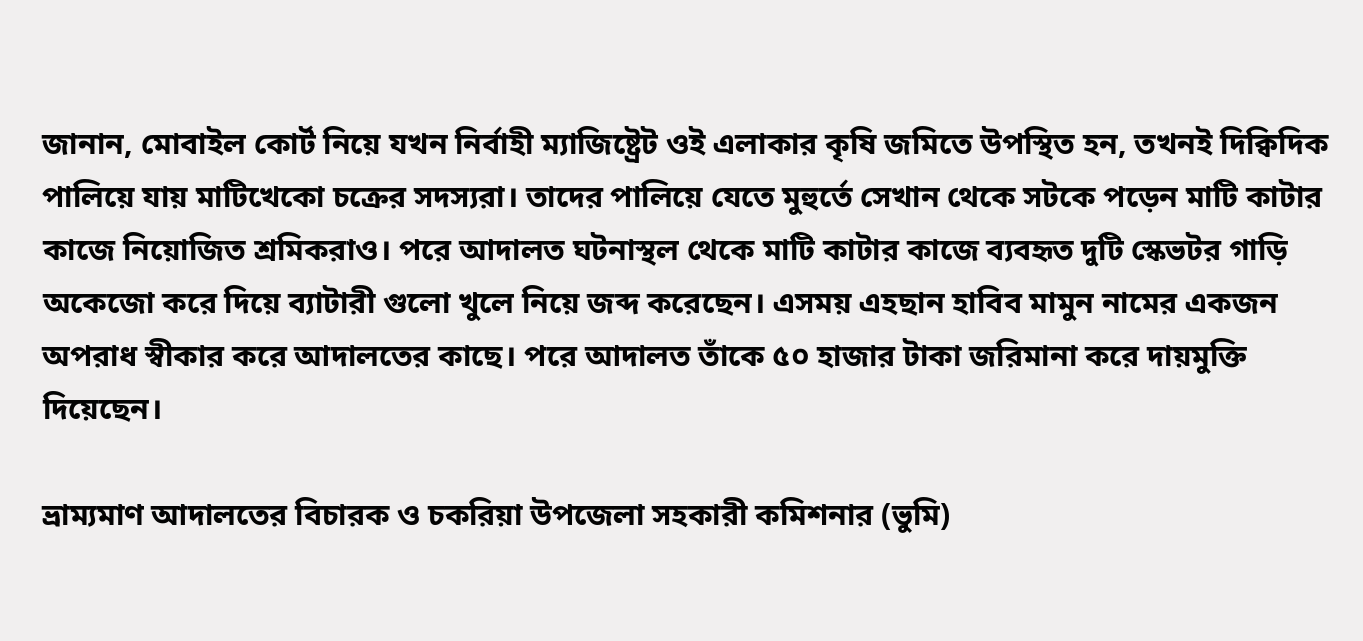জানান, মোবাইল কোর্ট নিয়ে যখন নির্বাহী ম্যাজিষ্ট্রেট ওই এলাকার কৃষি জমিতে উপস্থিত হন, তখনই দিক্বিদিক পালিয়ে যায় মাটিখেকো চক্রের সদস্যরা। তাদের পালিয়ে যেতে মুহুর্তে সেখান থেকে সটকে পড়েন মাটি কাটার কাজে নিয়োজিত শ্রমিকরাও। পরে আদালত ঘটনাস্থল থেকে মাটি কাটার কাজে ব্যবহৃত দুটি স্কেভটর গাড়ি অকেজো করে দিয়ে ব্যাটারী গুলো খুলে নিয়ে জব্দ করেছেন। এসময় এহছান হাবিব মামুন নামের একজন অপরাধ স্বীকার করে আদালতের কাছে। পরে আদালত তাঁকে ৫০ হাজার টাকা জরিমানা করে দায়মুক্তি দিয়েছেন।

ভ্রাম্যমাণ আদালতের বিচারক ও চকরিয়া উপজেলা সহকারী কমিশনার (ভুমি)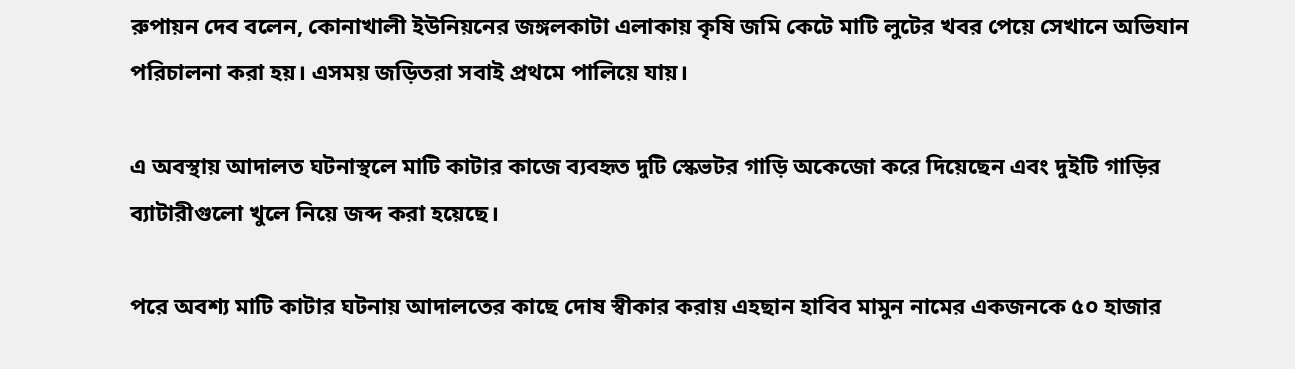রুপায়ন দেব বলেন, কোনাখালী ইউনিয়নের জঙ্গলকাটা এলাকায় কৃষি জমি কেটে মাটি লুটের খবর পেয়ে সেখানে অভিযান পরিচালনা করা হয়। এসময় জড়িতরা সবাই প্রথমে পালিয়ে যায়।

এ অবস্থায় আদালত ঘটনাস্থলে মাটি কাটার কাজে ব্যবহৃত দুটি স্কেভটর গাড়ি অকেজো করে দিয়েছেন এবং দুইটি গাড়ির ব্যাটারীগুলো খুলে নিয়ে জব্দ করা হয়েছে।

পরে অবশ্য মাটি কাটার ঘটনায় আদালতের কাছে দোষ স্বীকার করায় এহছান হাবিব মামুন নামের একজনকে ৫০ হাজার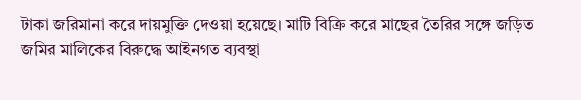টাকা জরিমানা করে দায়মুক্তি দেওয়া হয়েছে। মাটি বিক্রি করে মাছের তৈরির সঙ্গে জড়িত জমির মালিকের বিরুদ্ধে আইনগত ব্যবস্থা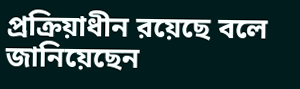প্রক্রিয়াধীন রয়েছে বলে জানিয়েছেন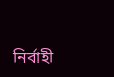নির্বাহী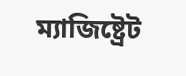ম্যাজিষ্ট্রেট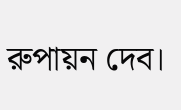রুপায়ন দেব।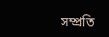সম্প্রতি